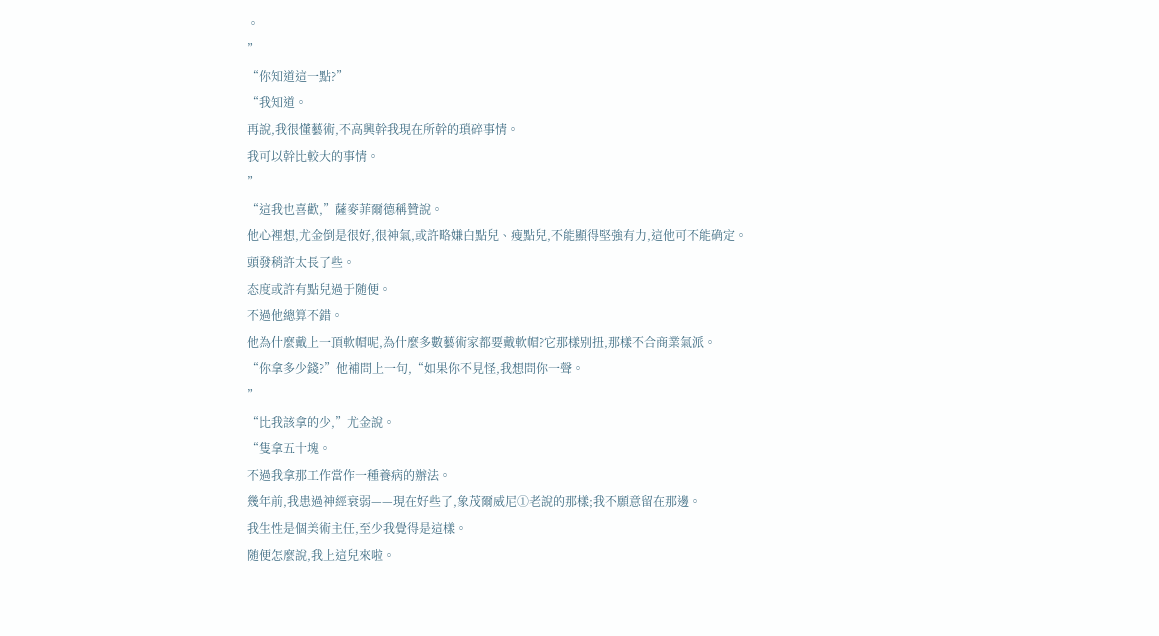。
”
“你知道這一點?”
“我知道。
再說,我很懂藝術,不高興幹我現在所幹的瑣碎事情。
我可以幹比較大的事情。
”
“這我也喜歡,”薩麥菲爾德稱贊說。
他心裡想,尤金倒是很好,很神氣,或許略嫌白點兒、瘦點兒,不能顯得堅強有力,這他可不能确定。
頭發稍許太長了些。
态度或許有點兒過于随便。
不過他總算不錯。
他為什麼戴上一頂軟帽呢,為什麼多數藝術家都要戴軟帽?它那樣别扭,那樣不合商業氣派。
“你拿多少錢?”他補問上一句,“如果你不見怪,我想問你一聲。
”
“比我該拿的少,”尤金說。
“隻拿五十塊。
不過我拿那工作當作一種養病的辦法。
幾年前,我患過神經衰弱——現在好些了,象茂爾威尼①老說的那樣;我不願意留在那邊。
我生性是個美術主任,至少我覺得是這樣。
随便怎麼說,我上這兒來啦。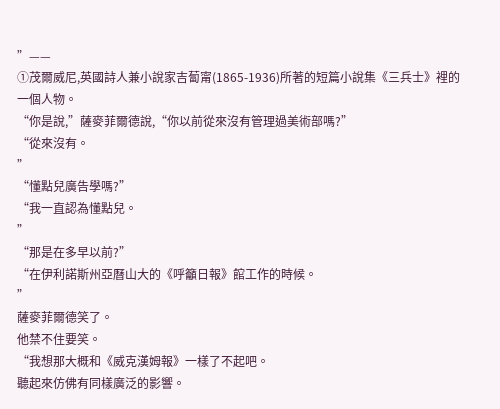”——
①茂爾威尼,英國詩人兼小說家吉蔔甯(1865-1936)所著的短篇小說集《三兵士》裡的一個人物。
“你是說,”薩麥菲爾德說,“你以前從來沒有管理過美術部嗎?”
“從來沒有。
”
“懂點兒廣告學嗎?”
“我一直認為懂點兒。
”
“那是在多早以前?”
“在伊利諾斯州亞曆山大的《呼籲日報》館工作的時候。
”
薩麥菲爾德笑了。
他禁不住要笑。
“我想那大概和《威克漢姆報》一樣了不起吧。
聽起來仿佛有同樣廣泛的影響。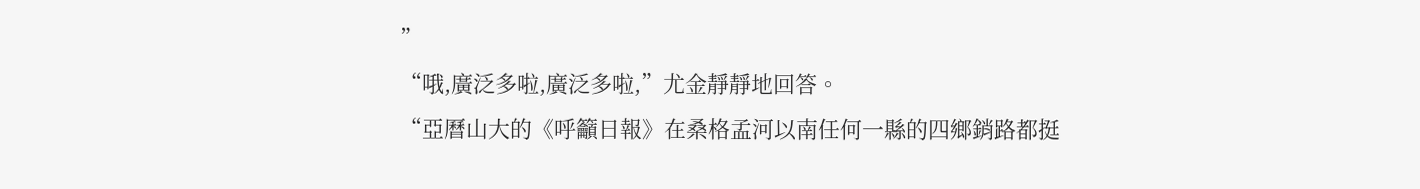”
“哦,廣泛多啦,廣泛多啦,”尤金靜靜地回答。
“亞曆山大的《呼籲日報》在桑格孟河以南任何一縣的四鄉銷路都挺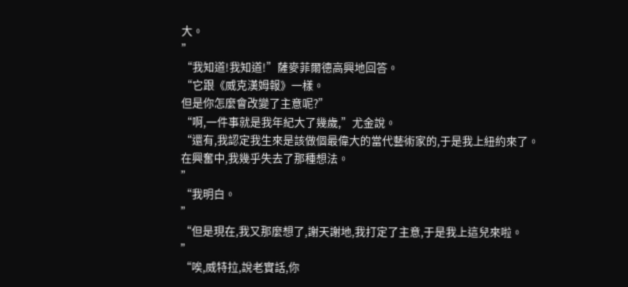大。
”
“我知道!我知道!”薩麥菲爾德高興地回答。
“它跟《威克漢姆報》一樣。
但是你怎麼會改變了主意呢?”
“啊,一件事就是我年紀大了幾歲,”尤金說。
“還有,我認定我生來是該做個最偉大的當代藝術家的,于是我上紐約來了。
在興奮中,我幾乎失去了那種想法。
”
“我明白。
”
“但是現在,我又那麼想了,謝天謝地,我打定了主意,于是我上這兒來啦。
”
“唉,威特拉,說老實話,你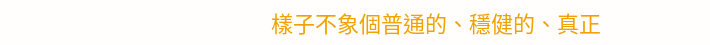樣子不象個普通的、穩健的、真正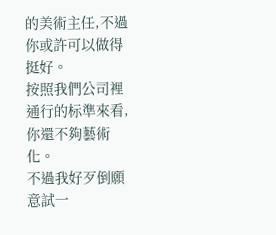的美術主任,不過你或許可以做得挺好。
按照我們公司裡通行的标準來看,你還不夠藝術化。
不過我好歹倒願意試一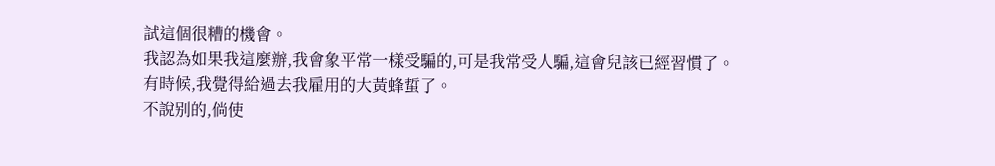試這個很糟的機會。
我認為如果我這麼辦,我會象平常一樣受騙的,可是我常受人騙,這會兒該已經習慣了。
有時候,我覺得給過去我雇用的大黃蜂蜇了。
不說别的,倘使